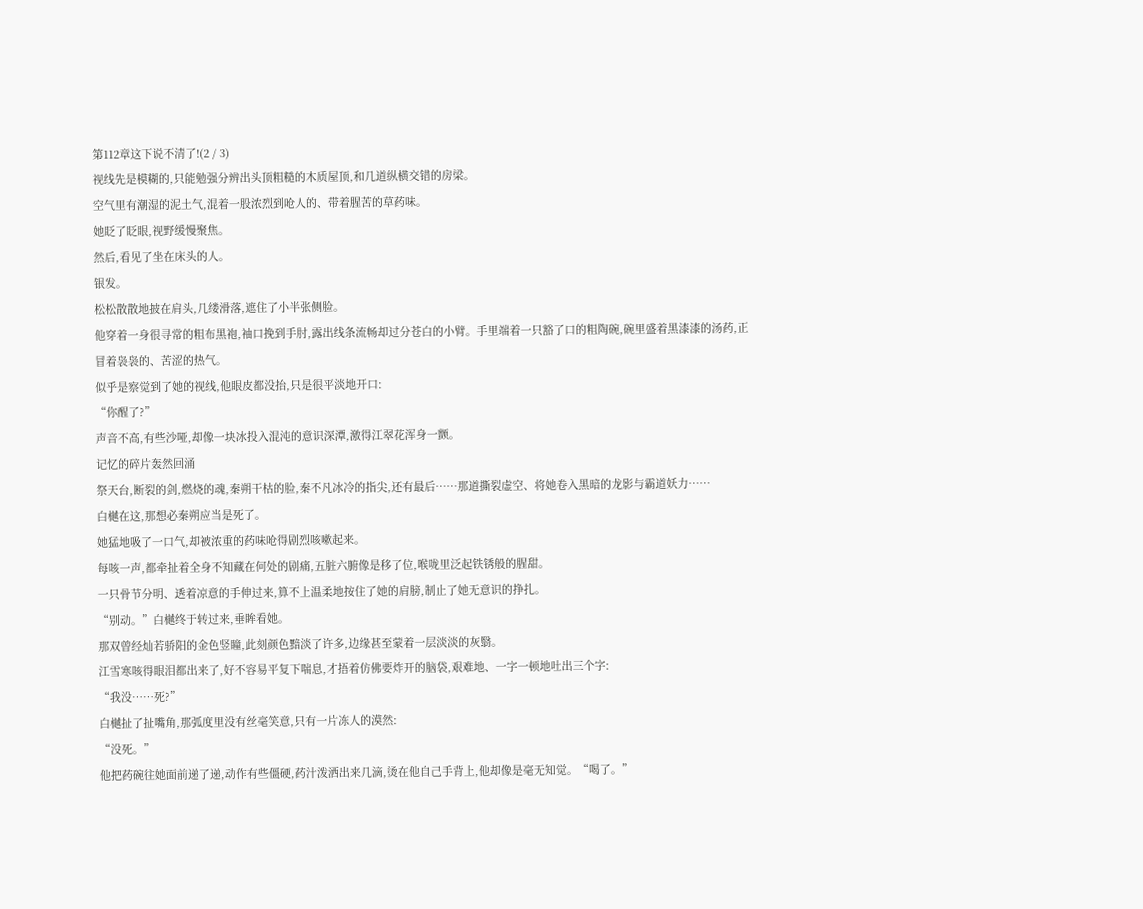第112章这下说不清了!(2 / 3)
视线先是模糊的,只能勉强分辨出头顶粗糙的木质屋顶,和几道纵横交错的房梁。
空气里有潮湿的泥土气,混着一股浓烈到呛人的、带着腥苦的草药味。
她眨了眨眼,视野缓慢聚焦。
然后,看见了坐在床头的人。
银发。
松松散散地披在肩头,几缕滑落,遮住了小半张侧脸。
他穿着一身很寻常的粗布黑袍,袖口挽到手肘,露出线条流畅却过分苍白的小臂。手里端着一只豁了口的粗陶碗,碗里盛着黑漆漆的汤药,正冒着袅袅的、苦涩的热气。
似乎是察觉到了她的视线,他眼皮都没抬,只是很平淡地开口:
“你醒了?”
声音不高,有些沙哑,却像一块冰投入混沌的意识深潭,激得江翠花浑身一颤。
记忆的碎片轰然回涌
祭天台,断裂的剑,燃烧的魂,秦朔干枯的脸,秦不凡冰冷的指尖,还有最后……那道撕裂虚空、将她卷入黑暗的龙影与霸道妖力……
白樾在这,那想必秦朔应当是死了。
她猛地吸了一口气,却被浓重的药味呛得剧烈咳嗽起来。
每咳一声,都牵扯着全身不知藏在何处的剧痛,五脏六腑像是移了位,喉咙里泛起铁锈般的腥甜。
一只骨节分明、透着凉意的手伸过来,算不上温柔地按住了她的肩膀,制止了她无意识的挣扎。
“别动。”白樾终于转过来,垂眸看她。
那双曾经灿若骄阳的金色竖瞳,此刻颜色黯淡了许多,边缘甚至蒙着一层淡淡的灰翳。
江雪寒咳得眼泪都出来了,好不容易平复下喘息,才捂着仿佛要炸开的脑袋,艰难地、一字一顿地吐出三个字:
“我没……死?”
白樾扯了扯嘴角,那弧度里没有丝毫笑意,只有一片冻人的漠然:
“没死。”
他把药碗往她面前递了递,动作有些僵硬,药汁泼洒出来几滴,烫在他自己手背上,他却像是毫无知觉。“喝了。”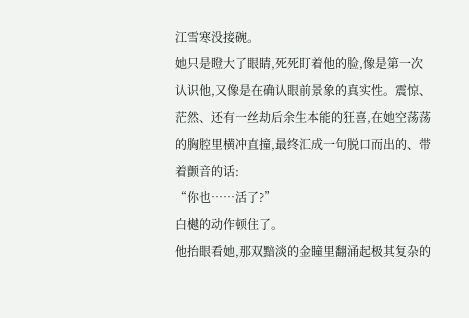江雪寒没接碗。
她只是瞪大了眼睛,死死盯着他的脸,像是第一次认识他,又像是在确认眼前景象的真实性。震惊、茫然、还有一丝劫后余生本能的狂喜,在她空荡荡的胸腔里横冲直撞,最终汇成一句脱口而出的、带着颤音的话:
“你也……活了?”
白樾的动作顿住了。
他抬眼看她,那双黯淡的金瞳里翻涌起极其复杂的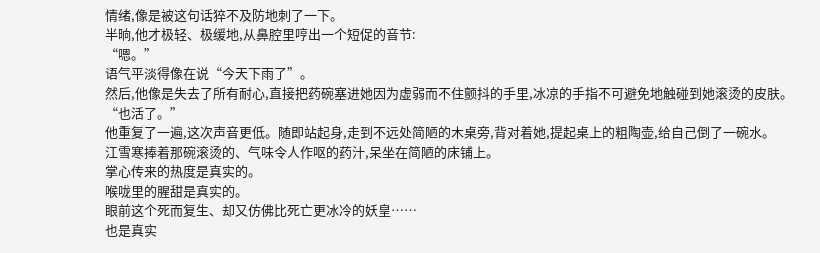情绪,像是被这句话猝不及防地刺了一下。
半晌,他才极轻、极缓地,从鼻腔里哼出一个短促的音节:
“嗯。”
语气平淡得像在说“今天下雨了”。
然后,他像是失去了所有耐心,直接把药碗塞进她因为虚弱而不住颤抖的手里,冰凉的手指不可避免地触碰到她滚烫的皮肤。
“也活了。”
他重复了一遍,这次声音更低。随即站起身,走到不远处简陋的木桌旁,背对着她,提起桌上的粗陶壶,给自己倒了一碗水。
江雪寒捧着那碗滚烫的、气味令人作呕的药汁,呆坐在简陋的床铺上。
掌心传来的热度是真实的。
喉咙里的腥甜是真实的。
眼前这个死而复生、却又仿佛比死亡更冰冷的妖皇……
也是真实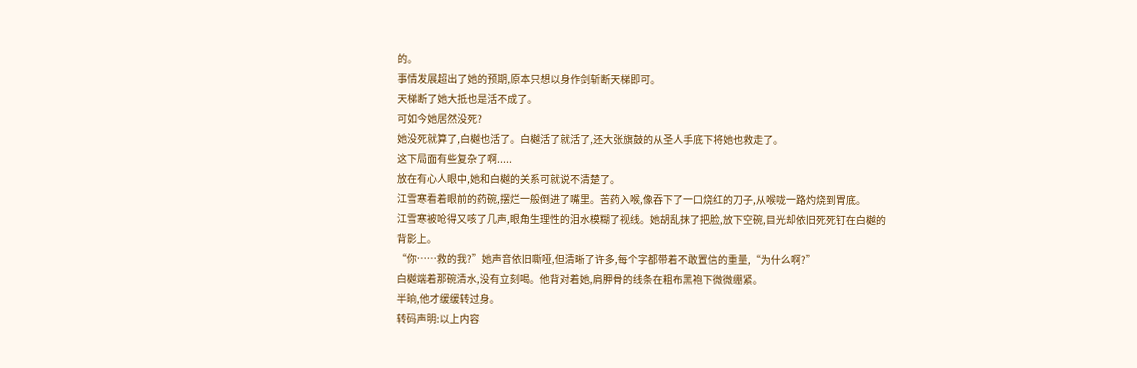的。
事情发展超出了她的预期,原本只想以身作剑斩断天梯即可。
天梯断了她大抵也是活不成了。
可如今她居然没死?
她没死就算了,白樾也活了。白樾活了就活了,还大张旗鼓的从圣人手底下将她也救走了。
这下局面有些复杂了啊.....
放在有心人眼中,她和白樾的关系可就说不清楚了。
江雪寒看着眼前的药碗,摆烂一般倒进了嘴里。苦药入喉,像吞下了一口烧红的刀子,从喉咙一路灼烧到胃底。
江雪寒被呛得又咳了几声,眼角生理性的泪水模糊了视线。她胡乱抹了把脸,放下空碗,目光却依旧死死钉在白樾的背影上。
“你……救的我?”她声音依旧嘶哑,但清晰了许多,每个字都带着不敢置信的重量,“为什么啊?”
白樾端着那碗清水,没有立刻喝。他背对着她,肩胛骨的线条在粗布黑袍下微微绷紧。
半晌,他才缓缓转过身。
转码声明:以上内容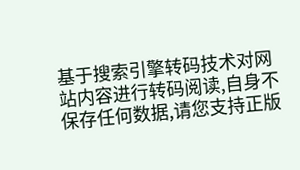基于搜索引擎转码技术对网站内容进行转码阅读,自身不保存任何数据,请您支持正版